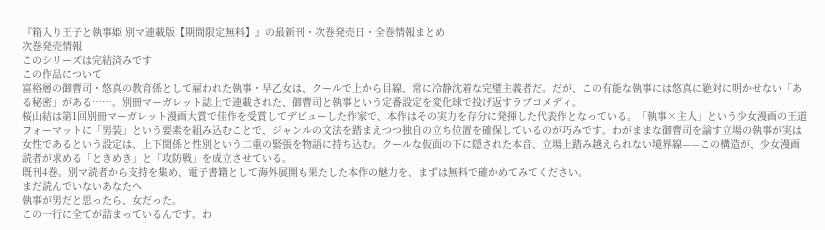『箱入り王子と執事姫 別マ連載版【期間限定無料】』の最新刊・次巻発売日・全巻情報まとめ
次巻発売情報
このシリーズは完結済みです
この作品について
富裕層の御曹司・悠真の教育係として雇われた執事・早乙女は、クールで上から目線、常に冷静沈着な完璧主義者だ。だが、この有能な執事には悠真に絶対に明かせない「ある秘密」がある……。別冊マーガレット誌上で連載された、御曹司と執事という定番設定を変化球で投げ返すラブコメディ。
桜山結は第1回別冊マーガレット漫画大賞で佳作を受賞してデビューした作家で、本作はその実力を存分に発揮した代表作となっている。「執事×主人」という少女漫画の王道フォーマットに「男装」という要素を組み込むことで、ジャンルの文法を踏まえつつ独自の立ち位置を確保しているのが巧みです。わがままな御曹司を諭す立場の執事が実は女性であるという設定は、上下関係と性別という二重の緊張を物語に持ち込む。クールな仮面の下に隠された本音、立場上踏み越えられない境界線——この構造が、少女漫画読者が求める「ときめき」と「攻防戦」を成立させている。
既刊4巻。別マ読者から支持を集め、電子書籍として海外展開も果たした本作の魅力を、まずは無料で確かめてみてください。
まだ読んでいないあなたへ
執事が男だと思ったら、女だった。
この一行に全てが詰まっているんです。わ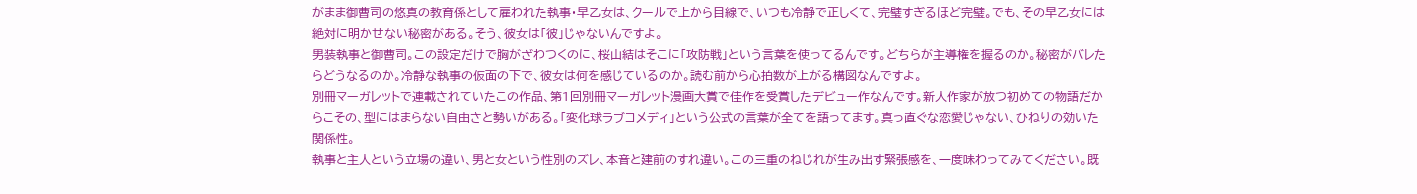がまま御曹司の悠真の教育係として雇われた執事・早乙女は、クールで上から目線で、いつも冷静で正しくて、完璧すぎるほど完璧。でも、その早乙女には絶対に明かせない秘密がある。そう、彼女は「彼」じゃないんですよ。
男装執事と御曹司。この設定だけで胸がざわつくのに、桜山結はそこに「攻防戦」という言葉を使ってるんです。どちらが主導権を握るのか。秘密がバレたらどうなるのか。冷静な執事の仮面の下で、彼女は何を感じているのか。読む前から心拍数が上がる構図なんですよ。
別冊マーガレットで連載されていたこの作品、第1回別冊マーガレット漫画大賞で佳作を受賞したデビュー作なんです。新人作家が放つ初めての物語だからこその、型にはまらない自由さと勢いがある。「変化球ラブコメディ」という公式の言葉が全てを語ってます。真っ直ぐな恋愛じゃない、ひねりの効いた関係性。
執事と主人という立場の違い、男と女という性別のズレ、本音と建前のすれ違い。この三重のねじれが生み出す緊張感を、一度味わってみてください。既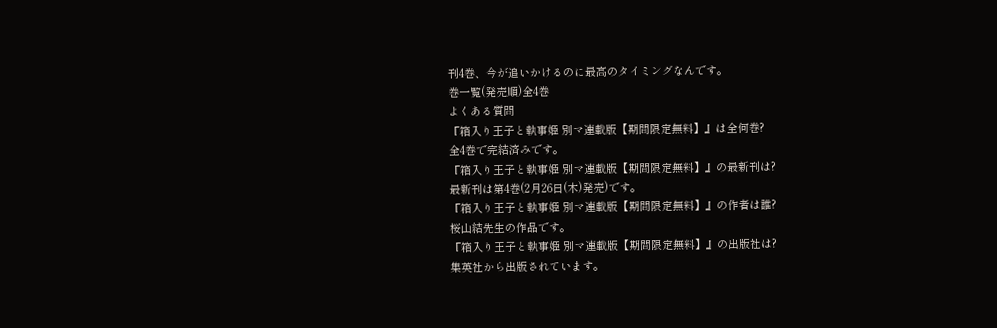刊4巻、今が追いかけるのに最高のタイミングなんです。
巻一覧(発売順)全4巻
よくある質問
『箱入り王子と執事姫 別マ連載版【期間限定無料】』は全何巻?
全4巻で完結済みです。
『箱入り王子と執事姫 別マ連載版【期間限定無料】』の最新刊は?
最新刊は第4巻(2月26日(木)発売)です。
『箱入り王子と執事姫 別マ連載版【期間限定無料】』の作者は誰?
桜山結先生の作品です。
『箱入り王子と執事姫 別マ連載版【期間限定無料】』の出版社は?
集英社から出版されています。